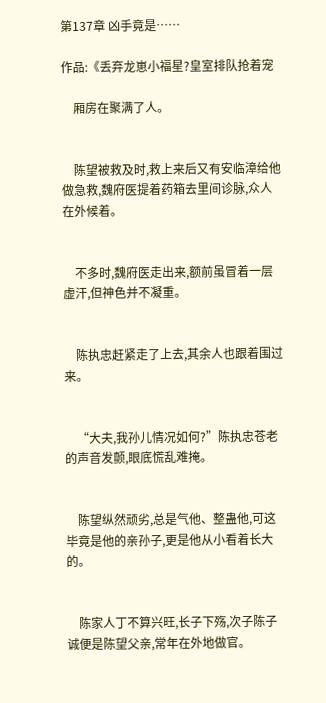第137章 凶手竟是……

作品:《丢弃龙崽小福星?皇室排队抢着宠

    厢房在聚满了人。


    陈望被救及时,救上来后又有安临漳给他做急救,魏府医提着药箱去里间诊脉,众人在外候着。


    不多时,魏府医走出来,额前虽冒着一层虚汗,但神色并不凝重。


    陈执忠赶紧走了上去,其余人也跟着围过来。


    “大夫,我孙儿情况如何?”陈执忠苍老的声音发颤,眼底慌乱难掩。


    陈望纵然顽劣,总是气他、整蛊他,可这毕竟是他的亲孙子,更是他从小看着长大的。


    陈家人丁不算兴旺,长子下殇,次子陈子诚便是陈望父亲,常年在外地做官。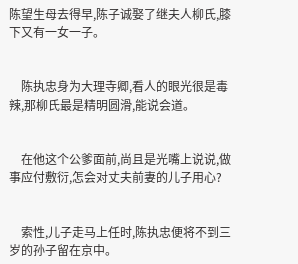陈望生母去得早,陈子诚娶了继夫人柳氏,膝下又有一女一子。


    陈执忠身为大理寺卿,看人的眼光很是毒辣,那柳氏最是精明圆滑,能说会道。


    在他这个公爹面前,尚且是光嘴上说说,做事应付敷衍,怎会对丈夫前妻的儿子用心?


    索性,儿子走马上任时,陈执忠便将不到三岁的孙子留在京中。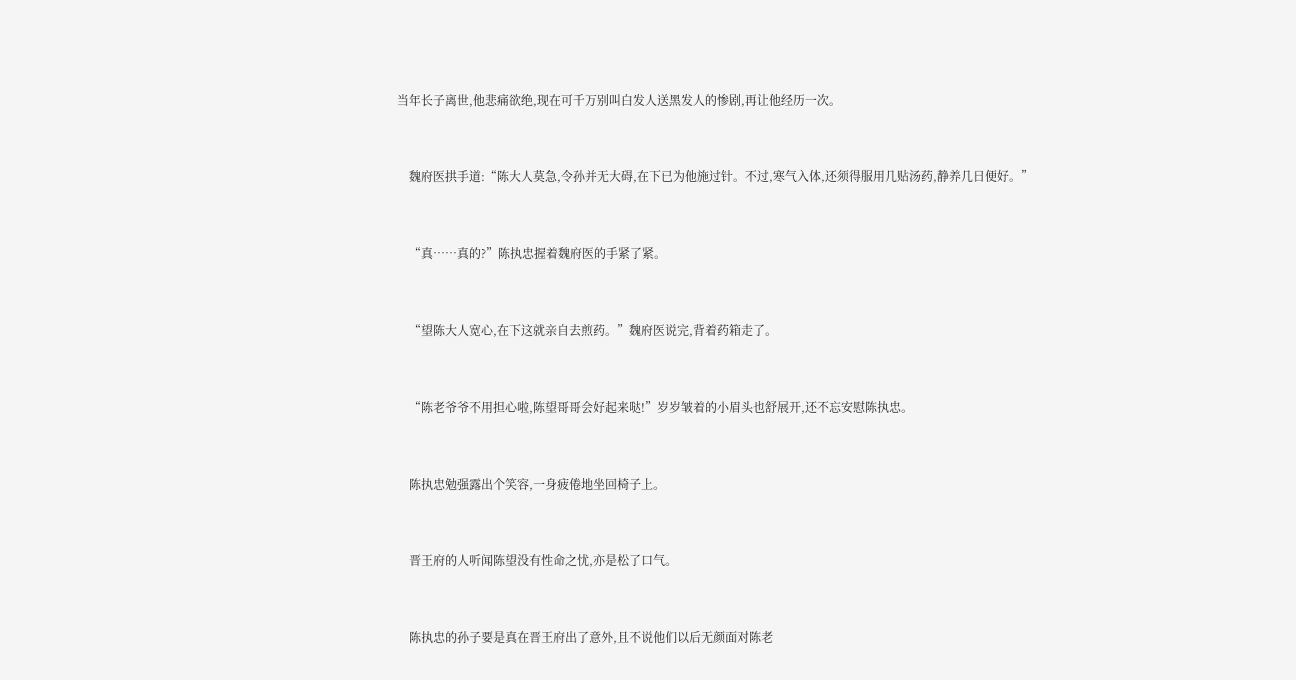当年长子离世,他悲痛欲绝,现在可千万别叫白发人送黑发人的惨剧,再让他经历一次。


    魏府医拱手道:“陈大人莫急,令孙并无大碍,在下已为他施过针。不过,寒气入体,还须得服用几贴汤药,静养几日便好。”


    “真……真的?”陈执忠握着魏府医的手紧了紧。


    “望陈大人宽心,在下这就亲自去煎药。”魏府医说完,背着药箱走了。


    “陈老爷爷不用担心啦,陈望哥哥会好起来哒!”岁岁皱着的小眉头也舒展开,还不忘安慰陈执忠。


    陈执忠勉强露出个笑容,一身疲倦地坐回椅子上。


    晋王府的人听闻陈望没有性命之忧,亦是松了口气。


    陈执忠的孙子要是真在晋王府出了意外,且不说他们以后无颜面对陈老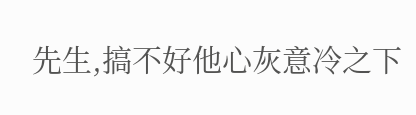先生,搞不好他心灰意冷之下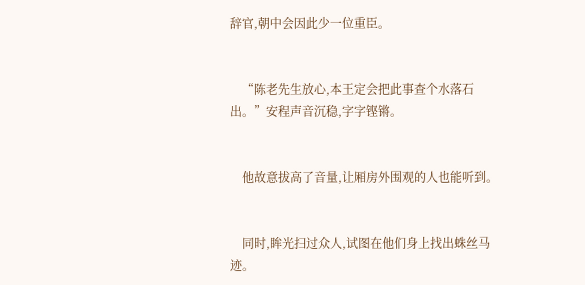辞官,朝中会因此少一位重臣。


    “陈老先生放心,本王定会把此事查个水落石出。”安程声音沉稳,字字铿锵。


    他故意拔高了音量,让厢房外围观的人也能听到。


    同时,眸光扫过众人,试图在他们身上找出蛛丝马迹。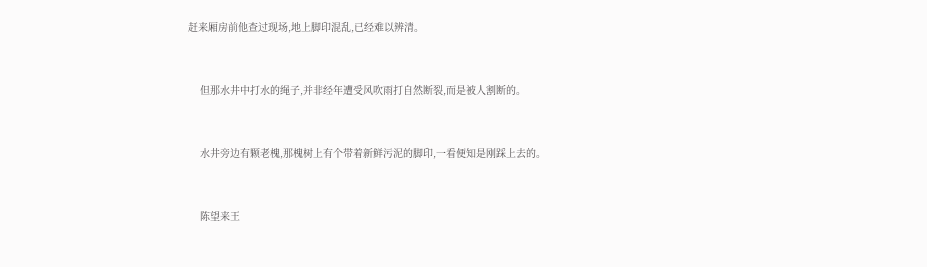赶来厢房前他查过现场,地上脚印混乱,已经难以辨清。


    但那水井中打水的绳子,并非经年遭受风吹雨打自然断裂,而是被人割断的。


    水井旁边有颗老槐,那槐树上有个带着新鲜污泥的脚印,一看便知是刚踩上去的。


    陈望来王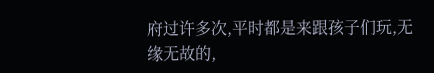府过许多次,平时都是来跟孩子们玩,无缘无故的,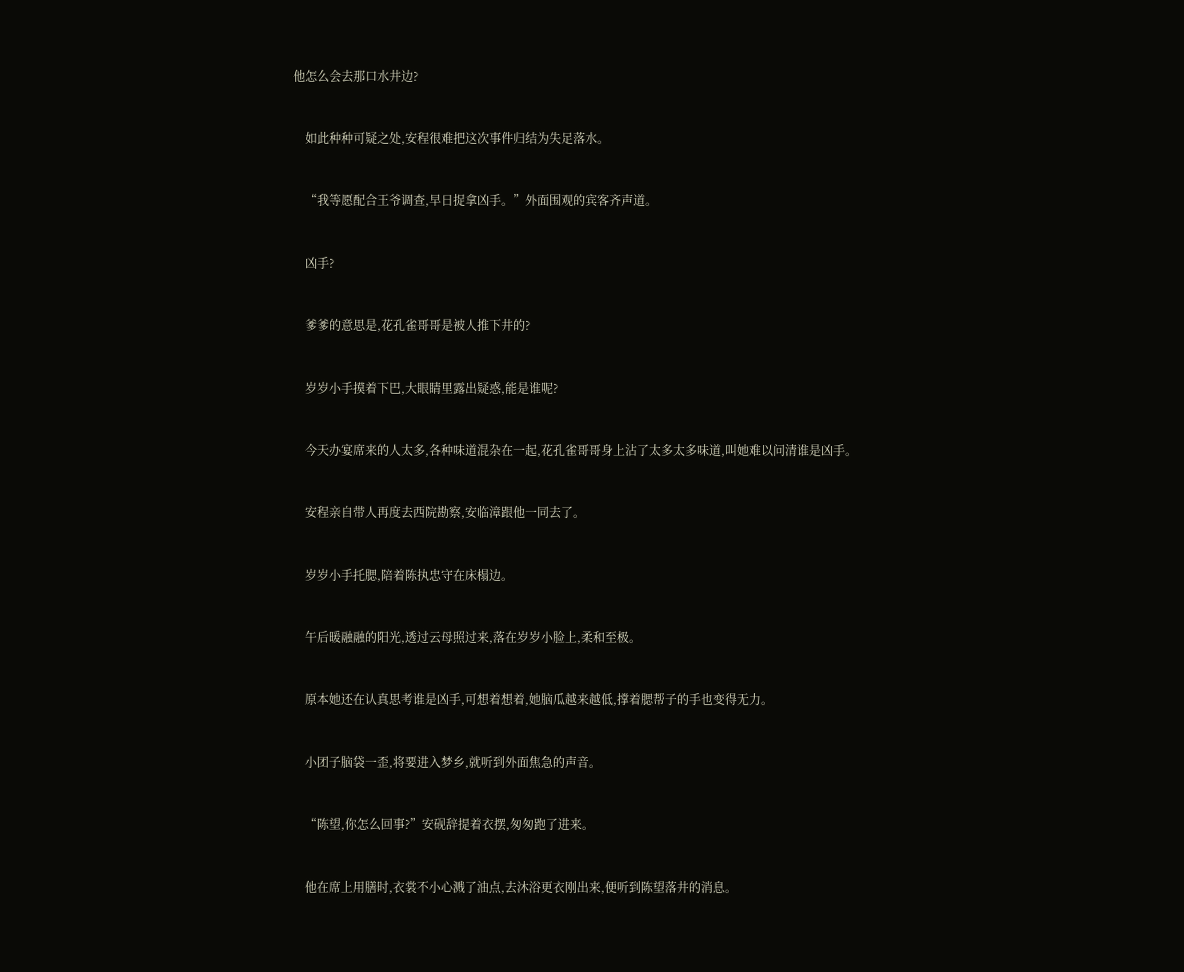他怎么会去那口水井边?


    如此种种可疑之处,安程很难把这次事件归结为失足落水。


    “我等愿配合王爷调查,早日捉拿凶手。”外面围观的宾客齐声道。


    凶手?


    爹爹的意思是,花孔雀哥哥是被人推下井的?


    岁岁小手摸着下巴,大眼睛里露出疑惑,能是谁呢?


    今天办宴席来的人太多,各种味道混杂在一起,花孔雀哥哥身上沾了太多太多味道,叫她难以问清谁是凶手。


    安程亲自带人再度去西院勘察,安临漳跟他一同去了。


    岁岁小手托腮,陪着陈执忠守在床榻边。


    午后暖融融的阳光,透过云母照过来,落在岁岁小脸上,柔和至极。


    原本她还在认真思考谁是凶手,可想着想着,她脑瓜越来越低,撑着腮帮子的手也变得无力。


    小团子脑袋一歪,将要进入梦乡,就听到外面焦急的声音。


    “陈望,你怎么回事?”安砚辞提着衣摆,匆匆跑了进来。


    他在席上用膳时,衣裳不小心溅了油点,去沐浴更衣刚出来,便听到陈望落井的消息。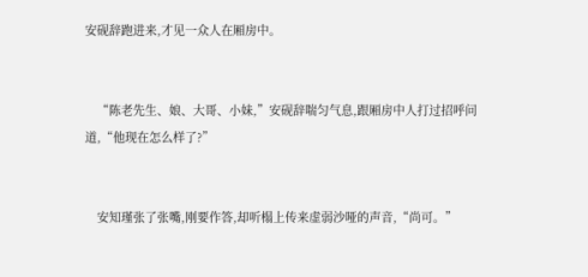安砚辞跑进来,才见一众人在厢房中。


    “陈老先生、娘、大哥、小妹,”安砚辞喘匀气息,跟厢房中人打过招呼问道,“他现在怎么样了?”


    安知瑾张了张嘴,刚要作答,却听榻上传来虚弱沙哑的声音,“尚可。”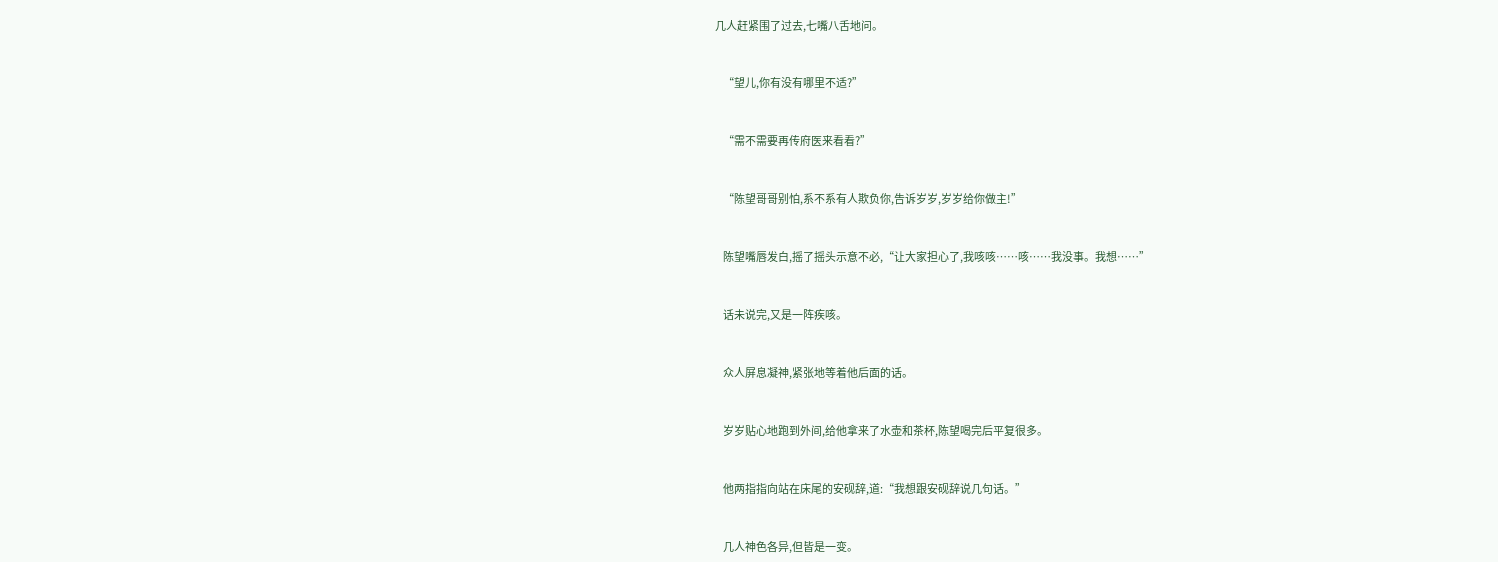几人赶紧围了过去,七嘴八舌地问。


    “望儿,你有没有哪里不适?”


    “需不需要再传府医来看看?”


    “陈望哥哥别怕,系不系有人欺负你,告诉岁岁,岁岁给你做主!”


    陈望嘴唇发白,摇了摇头示意不必,“让大家担心了,我咳咳……咳……我没事。我想……”


    话未说完,又是一阵疾咳。


    众人屏息凝神,紧张地等着他后面的话。


    岁岁贴心地跑到外间,给他拿来了水壶和茶杯,陈望喝完后平复很多。


    他两指指向站在床尾的安砚辞,道:“我想跟安砚辞说几句话。”


    几人神色各异,但皆是一变。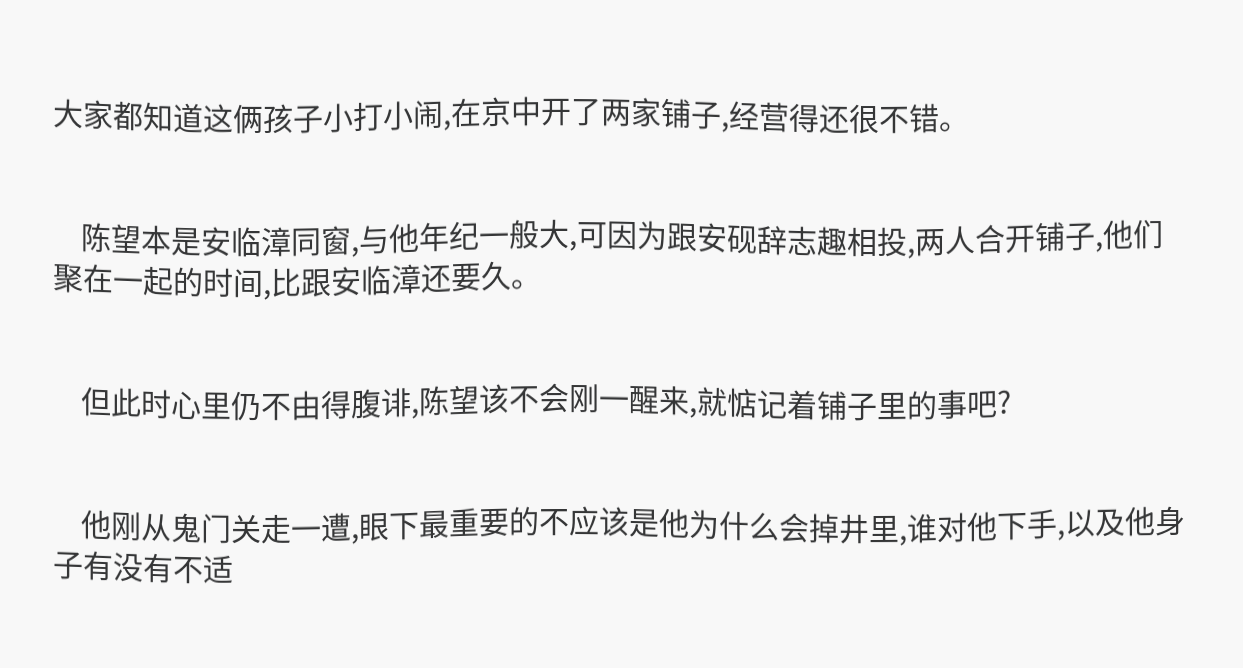大家都知道这俩孩子小打小闹,在京中开了两家铺子,经营得还很不错。


    陈望本是安临漳同窗,与他年纪一般大,可因为跟安砚辞志趣相投,两人合开铺子,他们聚在一起的时间,比跟安临漳还要久。


    但此时心里仍不由得腹诽,陈望该不会刚一醒来,就惦记着铺子里的事吧?


    他刚从鬼门关走一遭,眼下最重要的不应该是他为什么会掉井里,谁对他下手,以及他身子有没有不适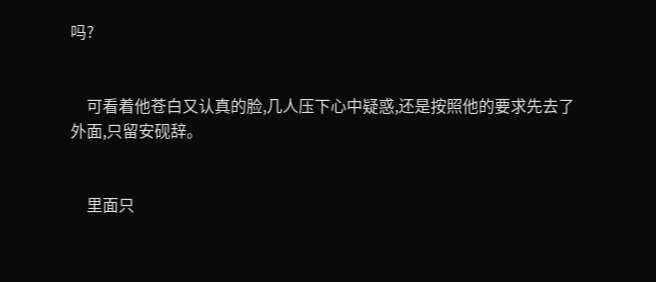吗?


    可看着他苍白又认真的脸,几人压下心中疑惑,还是按照他的要求先去了外面,只留安砚辞。


    里面只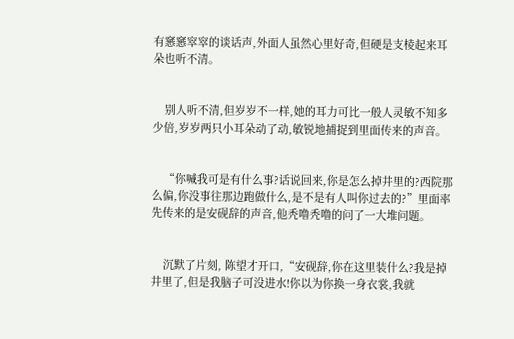有窸窸窣窣的谈话声,外面人虽然心里好奇,但硬是支棱起来耳朵也听不清。


    别人听不清,但岁岁不一样,她的耳力可比一般人灵敏不知多少倍,岁岁两只小耳朵动了动,敏锐地捕捉到里面传来的声音。


    “你喊我可是有什么事?话说回来,你是怎么掉井里的?西院那么偏,你没事往那边跑做什么,是不是有人叫你过去的?”里面率先传来的是安砚辞的声音,他秃噜秃噜的问了一大堆问题。


    沉默了片刻, 陈望才开口,“安砚辞,你在这里装什么?我是掉井里了,但是我脑子可没进水!你以为你换一身衣裳,我就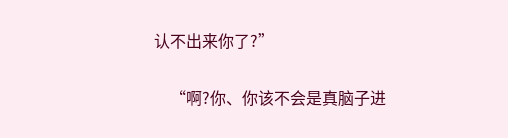认不出来你了?”


    “啊?你、你该不会是真脑子进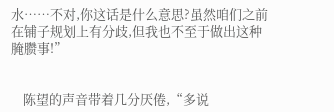水……不对,你这话是什么意思?虽然咱们之前在铺子规划上有分歧,但我也不至于做出这种腌臜事!”


    陈望的声音带着几分厌倦,“多说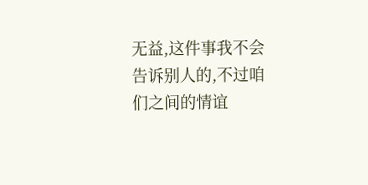无益,这件事我不会告诉别人的,不过咱们之间的情谊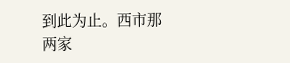到此为止。西市那两家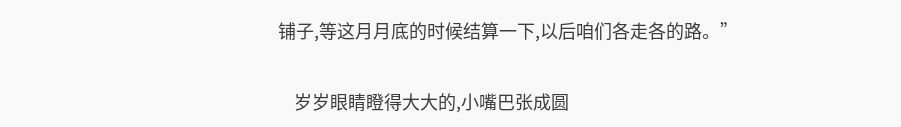铺子,等这月月底的时候结算一下,以后咱们各走各的路。”


    岁岁眼睛瞪得大大的,小嘴巴张成圆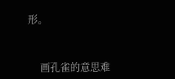形。


    画孔雀的意思难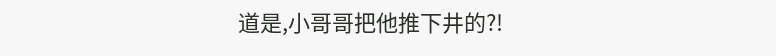道是,小哥哥把他推下井的?!